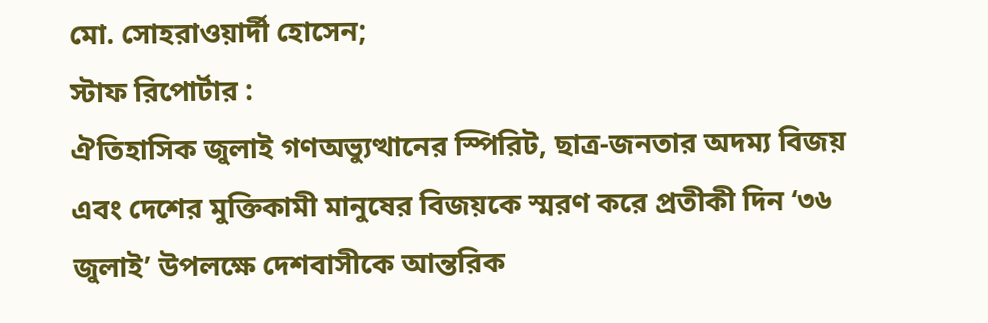মো. সোহরাওয়ার্দী হোসেন;
স্টাফ রিপোর্টার :
ঐতিহাসিক জুলাই গণঅভ্যুত্থানের স্পিরিট, ছাত্র-জনতার অদম্য বিজয় এবং দেশের মুক্তিকামী মানুষের বিজয়কে স্মরণ করে প্রতীকী দিন ‘৩৬ জুলাই’ উপলক্ষে দেশবাসীকে আন্তরিক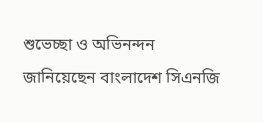শুভেচ্ছা ও অভিনন্দন জানিয়েছেন বাংলাদেশ সিএনজি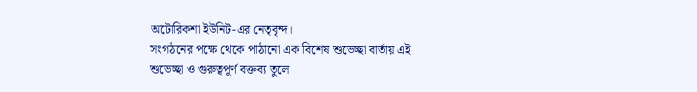অটোরিকশা ইউনিট-এর নেতৃবৃন্দ।
সংগঠনের পক্ষে থেকে পাঠানো এক বিশেষ শুভেচ্ছা বার্তায় এই শুভেচ্ছা ও গুরুত্বপূর্ণ বক্তব্য তুলে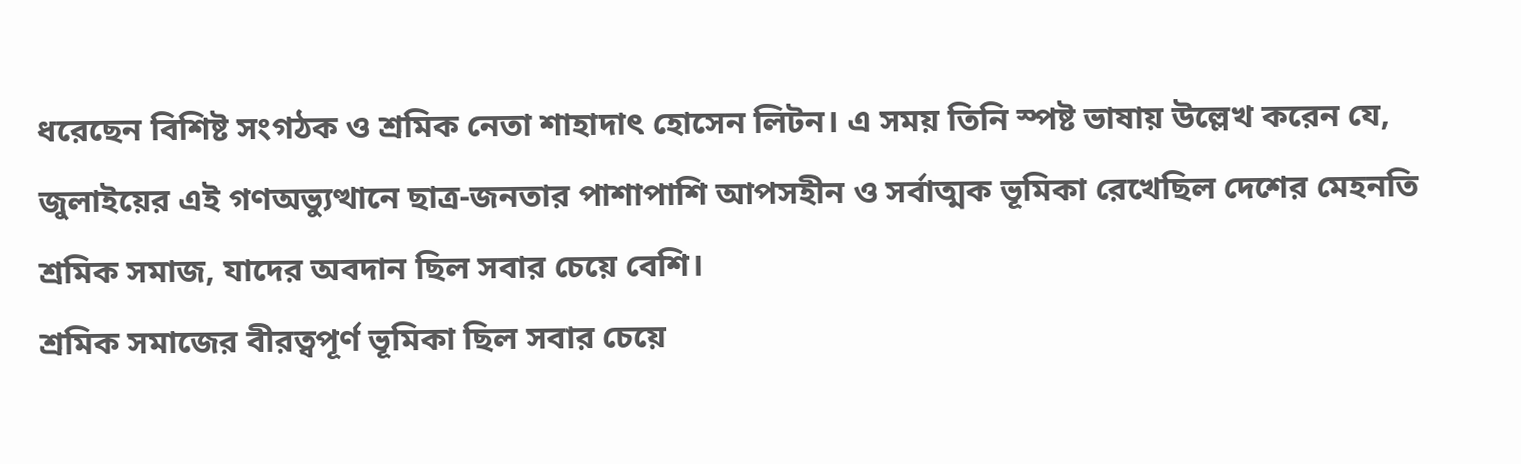ধরেছেন বিশিষ্ট সংগঠক ও শ্রমিক নেতা শাহাদাৎ হোসেন লিটন। এ সময় তিনি স্পষ্ট ভাষায় উল্লেখ করেন যে, জুলাইয়ের এই গণঅভ্যুত্থানে ছাত্র-জনতার পাশাপাশি আপসহীন ও সর্বাত্মক ভূমিকা রেখেছিল দেশের মেহনতি শ্রমিক সমাজ, যাদের অবদান ছিল সবার চেয়ে বেশি।
শ্রমিক সমাজের বীরত্বপূর্ণ ভূমিকা ছিল সবার চেয়ে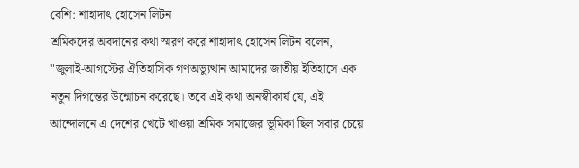বেশি: শাহাদাৎ হোসেন লিটন
শ্রমিকদের অবদানের কথা স্মরণ করে শাহাদাৎ হোসেন লিটন বলেন,
"জুলাই-আগস্টের ঐতিহাসিক গণঅভ্যুত্থান আমাদের জাতীয় ইতিহাসে এক নতুন দিগন্তের উন্মোচন করেছে। তবে এই কথা অনস্বীকার্য যে, এই আন্দোলনে এ দেশের খেটে খাওয়া শ্রমিক সমাজের ভূমিকা ছিল সবার চেয়ে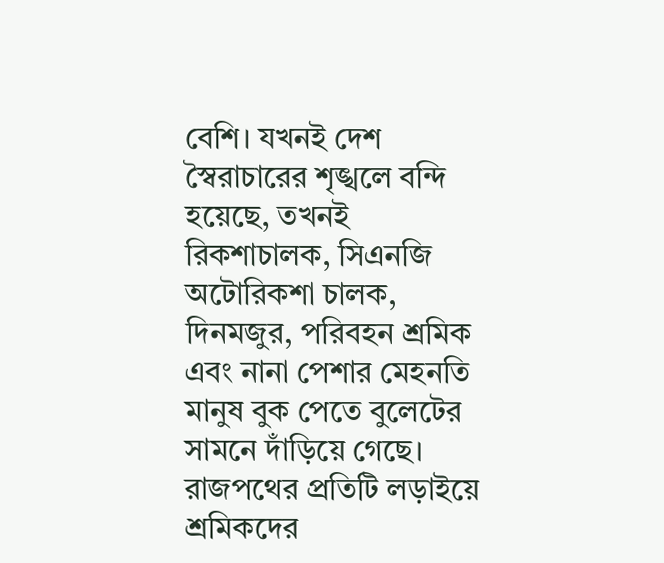বেশি। যখনই দেশ স্বৈরাচারের শৃঙ্খলে বন্দি হয়েছে, তখনই রিকশাচালক, সিএনজি অটোরিকশা চালক, দিনমজুর, পরিবহন শ্রমিক এবং নানা পেশার মেহনতি মানুষ বুক পেতে বুলেটের সামনে দাঁড়িয়ে গেছে। রাজপথের প্রতিটি লড়াইয়ে শ্রমিকদের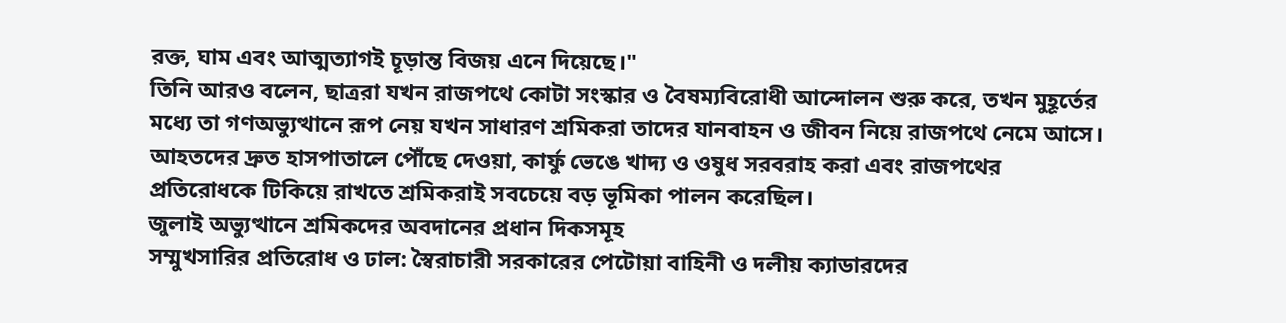রক্ত, ঘাম এবং আত্মত্যাগই চূড়ান্ত বিজয় এনে দিয়েছে।"
তিনি আরও বলেন, ছাত্ররা যখন রাজপথে কোটা সংস্কার ও বৈষম্যবিরোধী আন্দোলন শুরু করে, তখন মুহূর্তের মধ্যে তা গণঅভ্যুত্থানে রূপ নেয় যখন সাধারণ শ্রমিকরা তাদের যানবাহন ও জীবন নিয়ে রাজপথে নেমে আসে। আহতদের দ্রুত হাসপাতালে পৌঁছে দেওয়া, কার্ফু ভেঙে খাদ্য ও ওষুধ সরবরাহ করা এবং রাজপথের প্রতিরোধকে টিকিয়ে রাখতে শ্রমিকরাই সবচেয়ে বড় ভূমিকা পালন করেছিল।
জুলাই অভ্যুত্থানে শ্রমিকদের অবদানের প্রধান দিকসমূহ
সম্মুখসারির প্রতিরোধ ও ঢাল: স্বৈরাচারী সরকারের পেটোয়া বাহিনী ও দলীয় ক্যাডারদের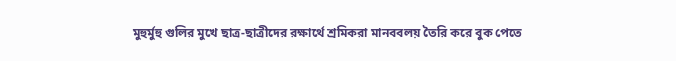মুহুর্মুহু গুলির মুখে ছাত্র-ছাত্রীদের রক্ষার্থে শ্রমিকরা মানববলয় তৈরি করে বুক পেতে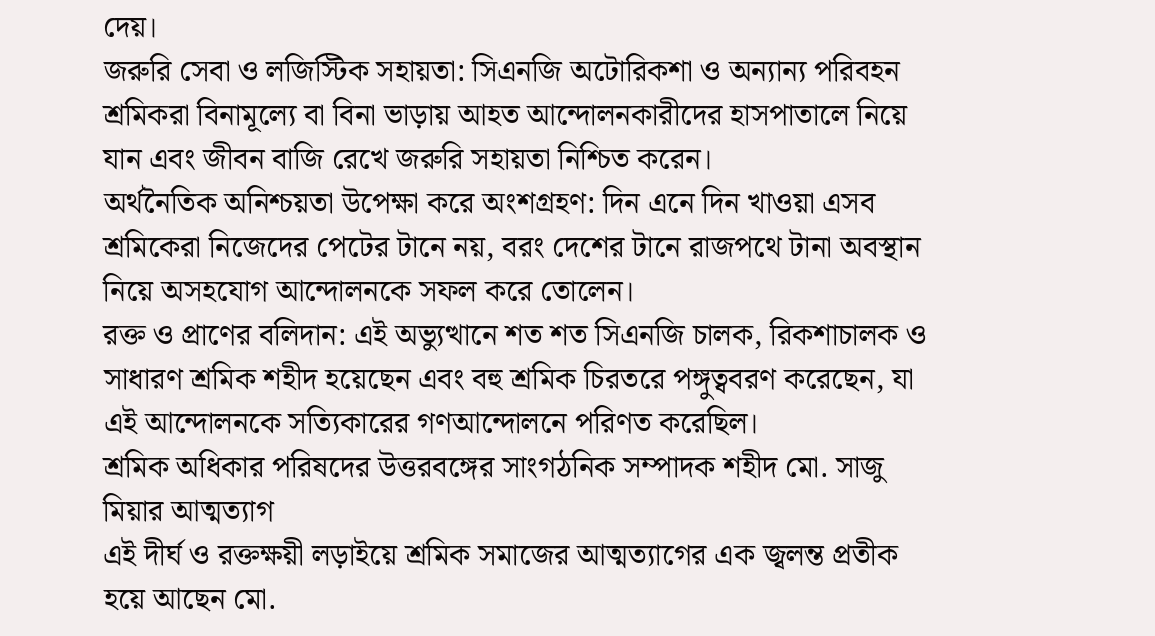দেয়।
জরুরি সেবা ও লজিস্টিক সহায়তা: সিএনজি অটোরিকশা ও অন্যান্য পরিবহন শ্রমিকরা বিনামূল্যে বা বিনা ভাড়ায় আহত আন্দোলনকারীদের হাসপাতালে নিয়ে যান এবং জীবন বাজি রেখে জরুরি সহায়তা নিশ্চিত করেন।
অর্থনৈতিক অনিশ্চয়তা উপেক্ষা করে অংশগ্রহণ: দিন এনে দিন খাওয়া এসব শ্রমিকেরা নিজেদের পেটের টানে নয়, বরং দেশের টানে রাজপথে টানা অবস্থান নিয়ে অসহযোগ আন্দোলনকে সফল করে তোলেন।
রক্ত ও প্রাণের বলিদান: এই অভ্যুত্থানে শত শত সিএনজি চালক, রিকশাচালক ও সাধারণ শ্রমিক শহীদ হয়েছেন এবং বহু শ্রমিক চিরতরে পঙ্গুত্ববরণ করেছেন, যা এই আন্দোলনকে সত্যিকারের গণআন্দোলনে পরিণত করেছিল।
শ্রমিক অধিকার পরিষদের উত্তরবঙ্গের সাংগঠনিক সম্পাদক শহীদ মো. সাজু মিয়ার আত্মত্যাগ
এই দীর্ঘ ও রক্তক্ষয়ী লড়াইয়ে শ্রমিক সমাজের আত্মত্যাগের এক জ্বলন্ত প্রতীক হয়ে আছেন মো.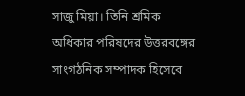সাজু মিয়া। তিনি শ্রমিক অধিকার পরিষদের উত্তরবঙ্গের সাংগঠনিক সম্পাদক হিসেবে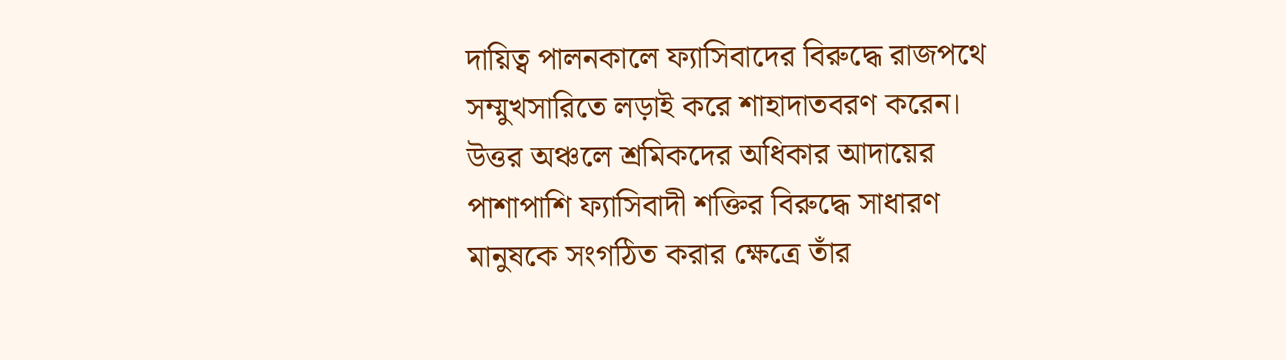দায়িত্ব পালনকালে ফ্যাসিবাদের বিরুদ্ধে রাজপথে সম্মুখসারিতে লড়াই করে শাহাদাতবরণ করেন। উত্তর অঞ্চলে শ্রমিকদের অধিকার আদায়ের পাশাপাশি ফ্যাসিবাদী শক্তির বিরুদ্ধে সাধারণ মানুষকে সংগঠিত করার ক্ষেত্রে তাঁর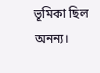ভূমিকা ছিল অনন্য।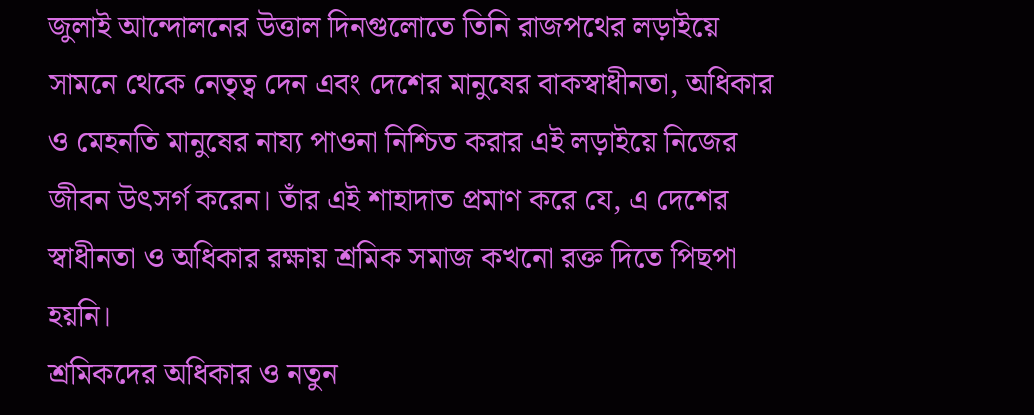জুলাই আন্দোলনের উত্তাল দিনগুলোতে তিনি রাজপথের লড়াইয়ে সামনে থেকে নেতৃত্ব দেন এবং দেশের মানুষের বাকস্বাধীনতা, অধিকার ও মেহনতি মানুষের নায্য পাওনা নিশ্চিত করার এই লড়াইয়ে নিজের জীবন উৎসর্গ করেন। তাঁর এই শাহাদাত প্রমাণ করে যে, এ দেশের স্বাধীনতা ও অধিকার রক্ষায় শ্রমিক সমাজ কখনো রক্ত দিতে পিছপা হয়নি।
শ্রমিকদের অধিকার ও নতুন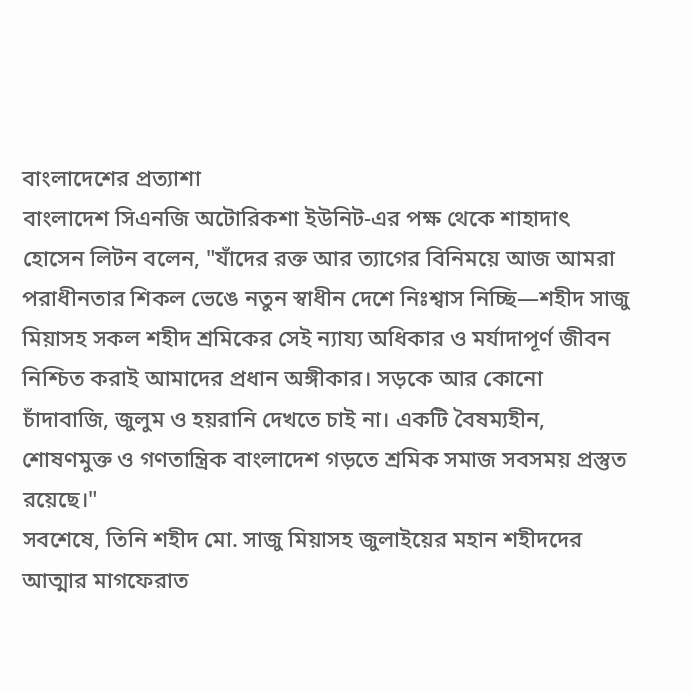বাংলাদেশের প্রত্যাশা
বাংলাদেশ সিএনজি অটোরিকশা ইউনিট-এর পক্ষ থেকে শাহাদাৎ হোসেন লিটন বলেন, "যাঁদের রক্ত আর ত্যাগের বিনিময়ে আজ আমরা পরাধীনতার শিকল ভেঙে নতুন স্বাধীন দেশে নিঃশ্বাস নিচ্ছি—শহীদ সাজু মিয়াসহ সকল শহীদ শ্রমিকের সেই ন্যায্য অধিকার ও মর্যাদাপূর্ণ জীবন নিশ্চিত করাই আমাদের প্রধান অঙ্গীকার। সড়কে আর কোনো চাঁদাবাজি, জুলুম ও হয়রানি দেখতে চাই না। একটি বৈষম্যহীন, শোষণমুক্ত ও গণতান্ত্রিক বাংলাদেশ গড়তে শ্রমিক সমাজ সবসময় প্রস্তুত রয়েছে।"
সবশেষে, তিনি শহীদ মো. সাজু মিয়াসহ জুলাইয়ের মহান শহীদদের আত্মার মাগফেরাত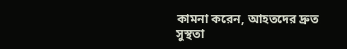কামনা করেন, আহতদের দ্রুত সুস্থতা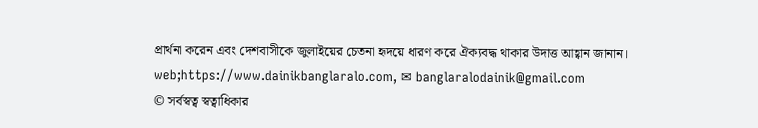প্রার্থনা করেন এবং দেশবাসীকে জুলাইয়ের চেতনা হৃদয়ে ধারণ করে ঐক্যবদ্ধ থাকার উদাত্ত আহ্বান জানান।
web;https://www.dainikbanglaralo.com, ✉ banglaralodainik@gmail.com
© সর্বস্বত্ব স্বত্বাধিকার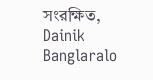সংরক্ষিত, Dainik Banglaralo